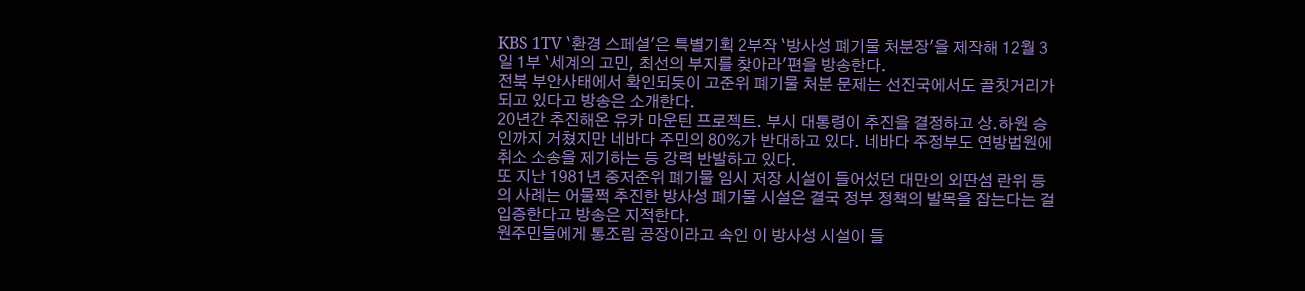KBS 1TV `환경 스페셜'은 특별기획 2부작 `방사성 폐기물 처분장'을 제작해 12월 3일 1부 `세계의 고민, 최선의 부지를 찾아라'편을 방송한다.
전북 부안사태에서 확인되듯이 고준위 폐기물 처분 문제는 선진국에서도 골칫거리가 되고 있다고 방송은 소개한다.
20년간 추진해온 유카 마운틴 프로젝트. 부시 대통령이 추진을 결정하고 상.하원 승인까지 거쳤지만 네바다 주민의 80%가 반대하고 있다. 네바다 주정부도 연방법원에 취소 소송을 제기하는 등 강력 반발하고 있다.
또 지난 1981년 중저준위 폐기물 임시 저장 시설이 들어섰던 대만의 외딴섬 란위 등의 사례는 어물쩍 추진한 방사성 폐기물 시설은 결국 정부 정책의 발목을 잡는다는 걸 입증한다고 방송은 지적한다.
원주민들에게 통조림 공장이라고 속인 이 방사성 시설이 들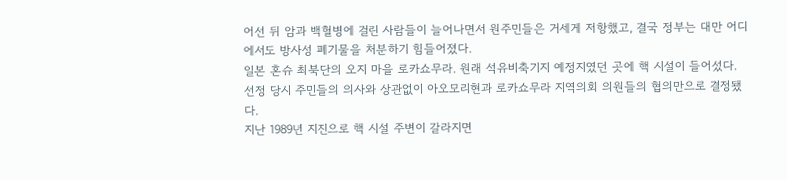어선 뒤 암과 백혈병에 걸린 사람들이 늘어나면서 원주민들은 거세게 저항했고, 결국 정부는 대만 어디에서도 방사성 폐기물을 처분하기 힘들어졌다.
일본 혼슈 최북단의 오지 마을 로카쇼무라. 원래 석유비축기지 예정지였던 곳에 핵 시설이 들어섰다.
선정 당시 주민들의 의사와 상관없이 아오모리현과 로카쇼무라 지역의회 의원들의 협의만으로 결정됐다.
지난 1989년 지진으로 핵 시설 주변이 갈라지면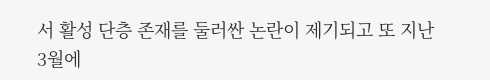서 활성 단층 존재를 둘러싼 논란이 제기되고 또 지난 3월에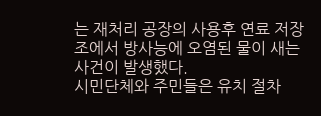는 재처리 공장의 사용후 연료 저장조에서 방사능에 오염된 물이 새는 사건이 발생했다.
시민단체와 주민들은 유치 절차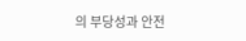의 부당성과 안전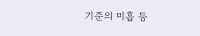기준의 미흡 등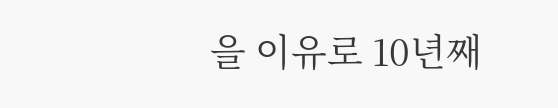을 이유로 10년째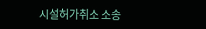시설허가취소 소송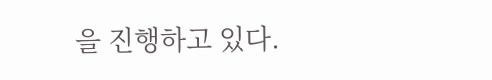을 진행하고 있다.